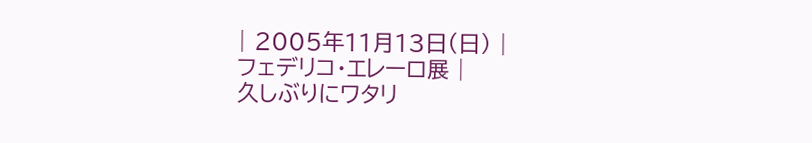| 2005年11月13日(日) |
フェデリコ・エレーロ展 |
久しぶりにワタリ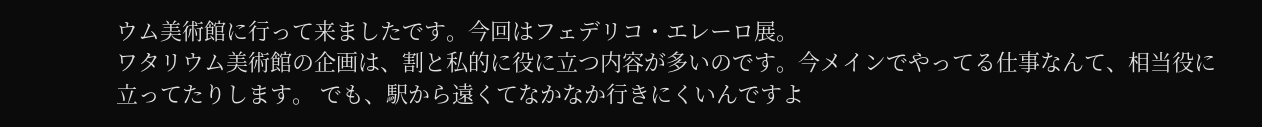ウム美術館に行って来ましたです。今回はフェデリコ・エレーロ展。
ワタリウム美術館の企画は、割と私的に役に立つ内容が多いのです。今メインでやってる仕事なんて、相当役に立ってたりします。 でも、駅から遠くてなかなか行きにくいんですよ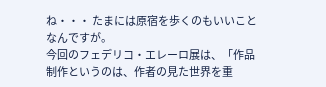ね・・・ たまには原宿を歩くのもいいことなんですが。
今回のフェデリコ・エレーロ展は、「作品制作というのは、作者の見た世界を重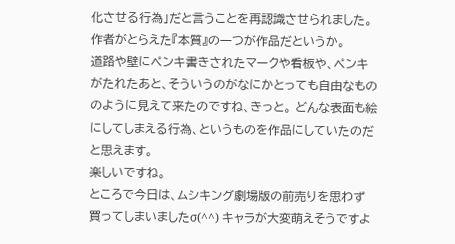化させる行為」だと言うことを再認識させられました。 作者がとらえた『本質』の一つが作品だというか。
道路や壁にペンキ書きされたマークや看板や、ペンキがたれたあと、そういうのがなにかとっても自由なもののように見えて来たのですね、きっと。 どんな表面も絵にしてしまえる行為、というものを作品にしていたのだと思えます。
楽しいですね。
ところで今日は、ムシキング劇場版の前売りを思わず買ってしまいましたσ(^^) キャラが大変萌えそうですよ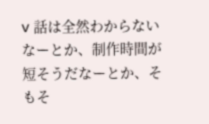v 話は全然わからないなーとか、制作時間が短そうだなーとか、そもそ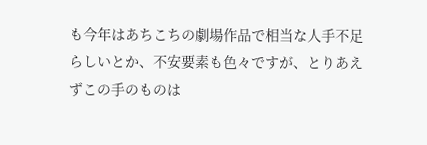も今年はあちこちの劇場作品で相当な人手不足らしいとか、不安要素も色々ですが、とりあえずこの手のものは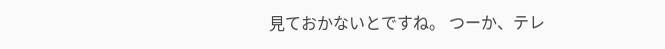見ておかないとですね。 つーか、テレ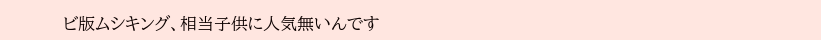ビ版ムシキング、相当子供に人気無いんです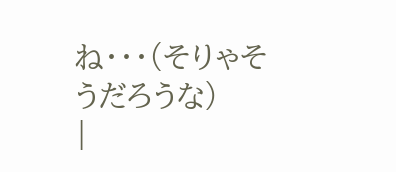ね・・・(そりゃそうだろうな)
|